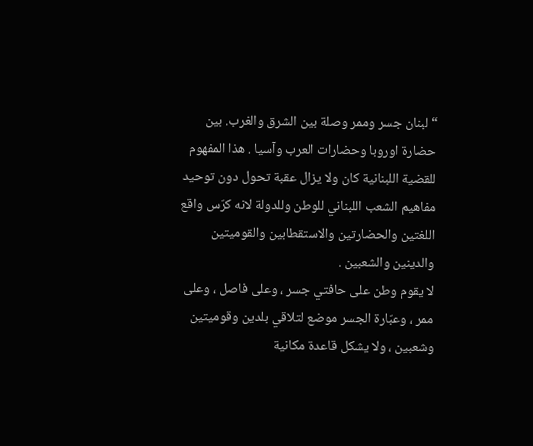“لبنان جسر وممر وصلة بين الشرق والغرب. بين حضارة اوروبا وحضارات العرب وآسيا . هذا المفهوم للقضية اللبنانية كان ولا يزال عقبة تحول دون توحيد مفاهيم الشعب اللبناني للوطن وللدولة لانه كرّس واقع اللغتين والحضارتين والاستقطابين والقوميتين والدينين والشعبين .
لا يقوم وطن على حافتي جسر ، وعلى فاصل ، وعلى ممر ، وعبّارة الجسر موضع لتلاقي بلدين وقوميتين وشعبين ، ولا يشكل قاعدة مكانية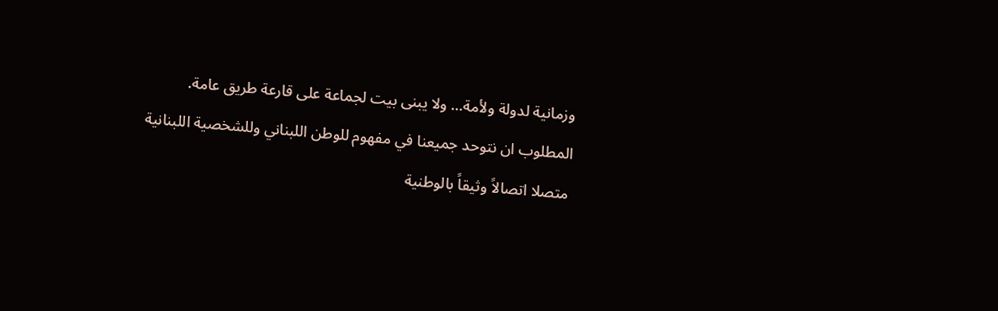وزمانية لدولة ولأمة… ولا يبنى بيت لجماعة على قارعة طريق عامة.
المطلوب ان نتوحد جميعنا في مفهوم للوطن اللبناني وللشخصية اللبنانية متصلا اتصالاً وثيقاً بالوطنية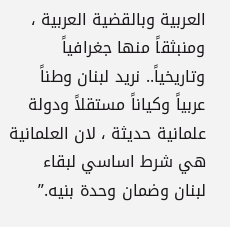العربية وبالقضية العربية ، ومنبثقاً منها جغرافياً وتاريخياً.. نريد لبنان وطناً عربياً وكياناً مستقلاً ودولة علمانية حديثة ، لان العلمانية هي شرط اساسي لبقاء لبنان وضمان وحدة بنيه.”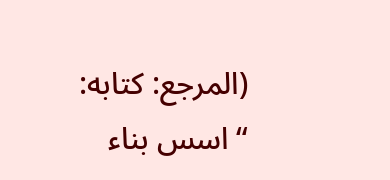(المرجع: كتابه: “اسس بناء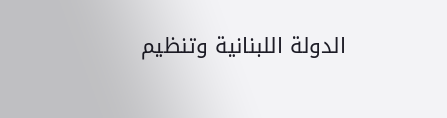الدولة اللبنانية وتنظيم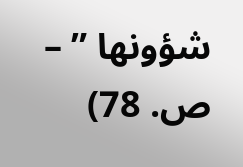شؤونها ” – ص. 78)